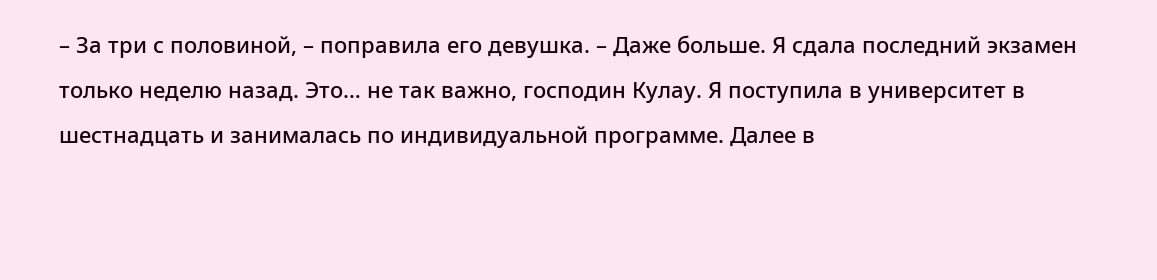– За три с половиной, – поправила его девушка. – Даже больше. Я сдала последний экзамен только неделю назад. Это… не так важно, господин Кулау. Я поступила в университет в шестнадцать и занималась по индивидуальной программе. Далее в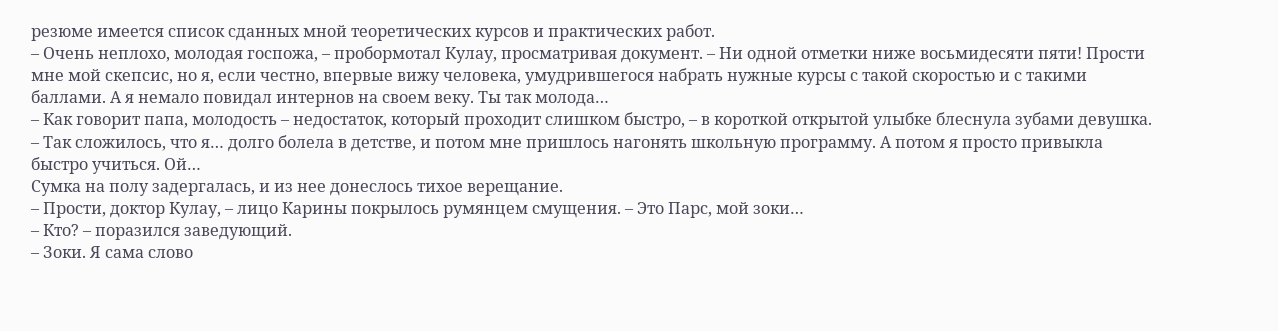резюме имеется список сданных мной теоретических курсов и практических работ.
– Очень неплохо, молодая госпожа, – пробормотал Кулау, просматривая документ. – Ни одной отметки ниже восьмидесяти пяти! Прости мне мой скепсис, но я, если честно, впервые вижу человека, умудрившегося набрать нужные курсы с такой скоростью и с такими баллами. А я немало повидал интернов на своем веку. Ты так молода…
– Как говорит папа, молодость – недостаток, который проходит слишком быстро, – в короткой открытой улыбке блеснула зубами девушка. – Так сложилось, что я… долго болела в детстве, и потом мне пришлось нагонять школьную программу. А потом я просто привыкла быстро учиться. Ой…
Сумка на полу задергалась, и из нее донеслось тихое верещание.
– Прости, доктор Кулау, – лицо Карины покрылось румянцем смущения. – Это Парс, мой зоки…
– Кто? – поразился заведующий.
– Зоки. Я сама слово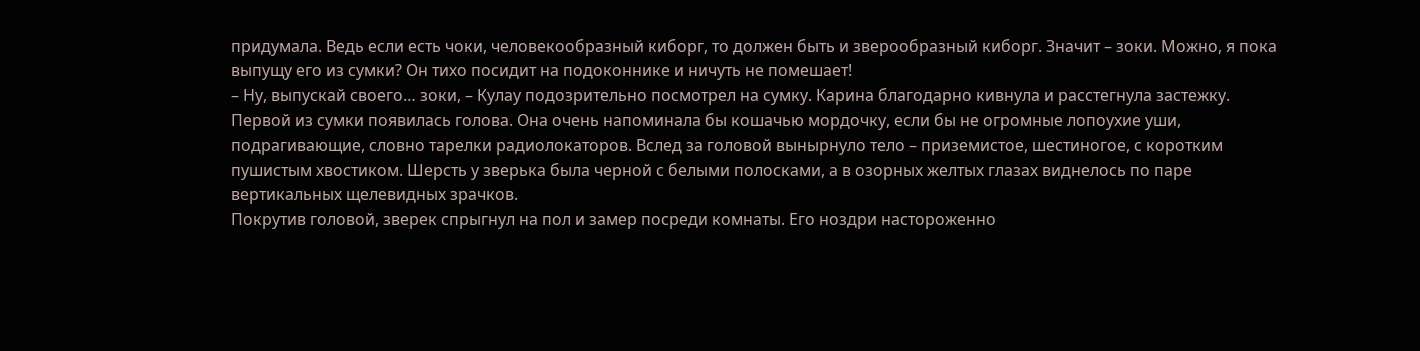придумала. Ведь если есть чоки, человекообразный киборг, то должен быть и зверообразный киборг. Значит – зоки. Можно, я пока выпущу его из сумки? Он тихо посидит на подоконнике и ничуть не помешает!
– Ну, выпускай своего… зоки, – Кулау подозрительно посмотрел на сумку. Карина благодарно кивнула и расстегнула застежку.
Первой из сумки появилась голова. Она очень напоминала бы кошачью мордочку, если бы не огромные лопоухие уши, подрагивающие, словно тарелки радиолокаторов. Вслед за головой вынырнуло тело – приземистое, шестиногое, с коротким пушистым хвостиком. Шерсть у зверька была черной с белыми полосками, а в озорных желтых глазах виднелось по паре вертикальных щелевидных зрачков.
Покрутив головой, зверек спрыгнул на пол и замер посреди комнаты. Его ноздри настороженно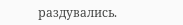раздувались.